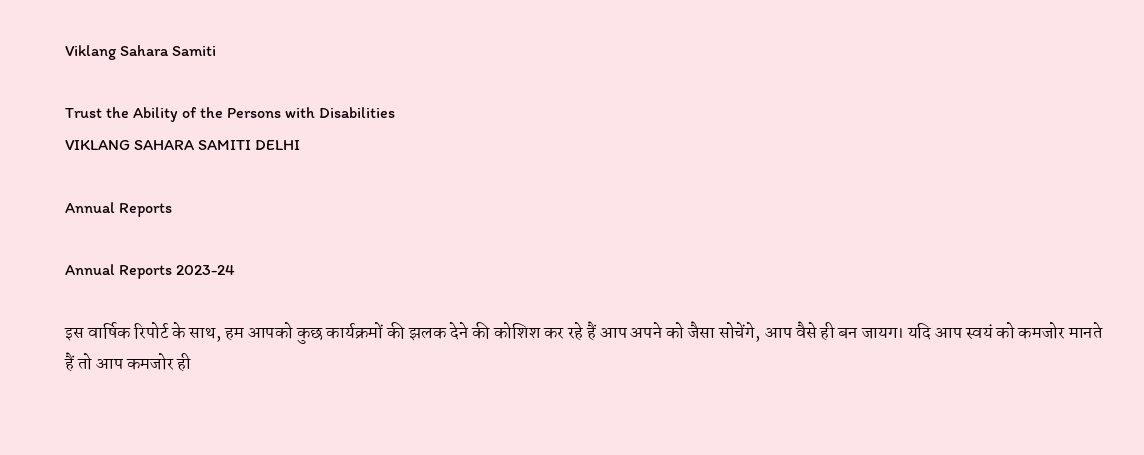Viklang Sahara Samiti

Trust the Ability of the Persons with Disabilities
VIKLANG SAHARA SAMITI DELHI

Annual Reports

Annual Reports 2023-24

इस वार्षिक रिपोर्ट के साथ, हम आपको कुछ कार्यक्रमों की झलक देने की कोशिश कर रहे हैं आप अपने को जैसा सोचेंगे, आप वैसे ही बन जायग। यदि आप स्वयं को कमजोर मानते हैं तो आप कमजोर ही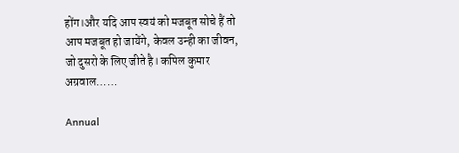होंग।और यदि आप स्वयं को मजबूत सोचे हैं तो आप मजबूत हो जायेंगे, केवल उन्ही का जीवन, जो दुसरो के लिए जीते है। कपिल कुमार अग्रवाल……

Annual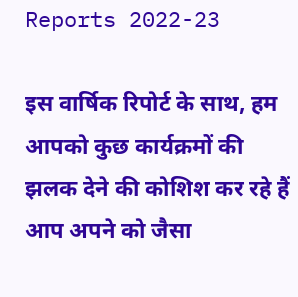Reports 2022-23

इस वार्षिक रिपोर्ट के साथ, हम आपको कुछ कार्यक्रमों की झलक देने की कोशिश कर रहे हैं आप अपने को जैसा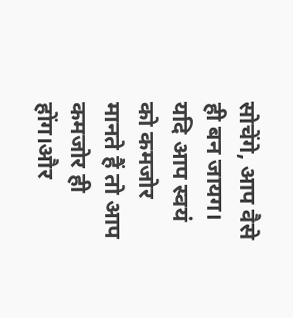सोचेंगे, आप वैसे ही बन जायग। यदि आप स्वयं को कमजोर मानते हैं तो आप कमजोर ही होंग।और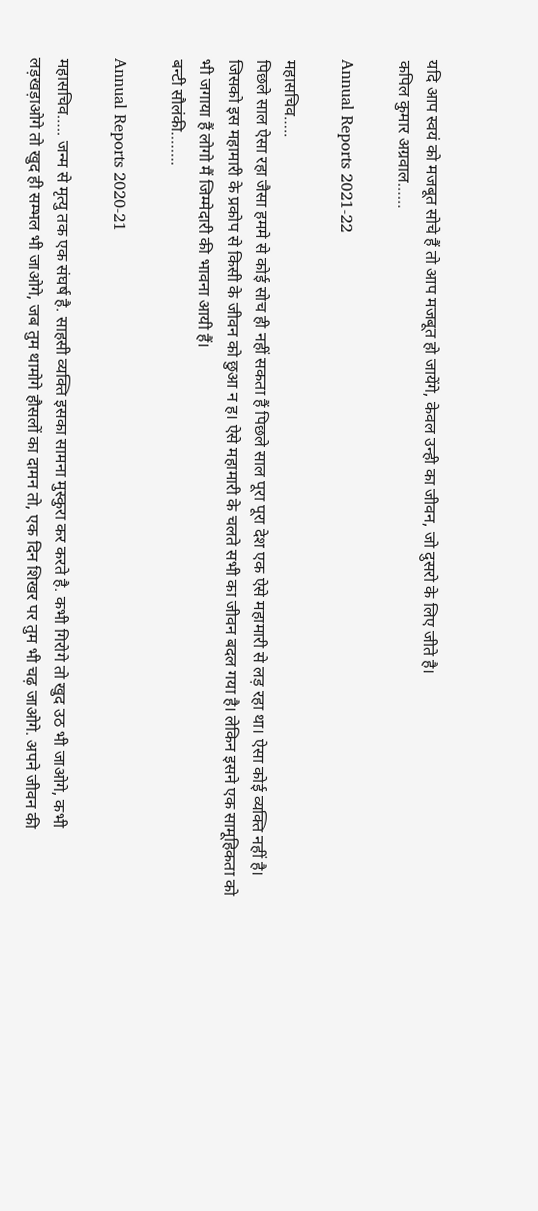यदि आप स्वयं को मजबूत सोचे हैं तो आप मजबूत हो जायेंगे, केवल उन्ही का जीवन, जो दुसरो के लिए जीते है।
कपिल कुमार अग्रवाल……

Annual Reports 2021-22

महासचिव…..
पिछले साल ऐसा रहा जैसा हममे से कोई सोच ही नहीं सकता हैं पिछले साल पूरा पूरा देश एक ऐसे महामारी से लड़ रहा था। ऐसा कोई व्यक्ति नहीं है। जिसको इस महामारी के प्रकोप से किसी के जीवन को छुआ न ह। ऐसे महामारी के चलते सभी का जीवन बदल गया है। लेकिन इसने एक सामूहिकता को भी जगाया हैं लोगो मैं जिम्मेदारी की भावना आयी हैं।
बन्टी सौलंकी……..

Annual Reports 2020-21

महासचिव….. जन्म से मृत्यु तक एक संघर्ष है. साहसी व्यक्ति इसका सामना मुस्कुरा कर करते है. कभी गिरोगे तो खुद उठ भी जाओगे, कभी लड़खड़ाओगे तो खुद ही सम्भल भी जाओगे, जब तुम थामोगे हौसलों का दामन तो, एक दिन शिखर पर तुम भी चढ़ जाओगे. अपने जीवन की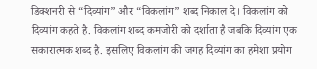डिक्शनरी से “दिव्यांग” और “विकलांग” शब्द निकाल दे। विकलांग को दिव्यांग कहते है. विकलांग शब्द कमजोरी को दर्शाता है जबकि दिव्यांग एक सकारात्मक शब्द है. इसलिए विकलांग की जगह दिव्यांग का हमेशा प्रयोग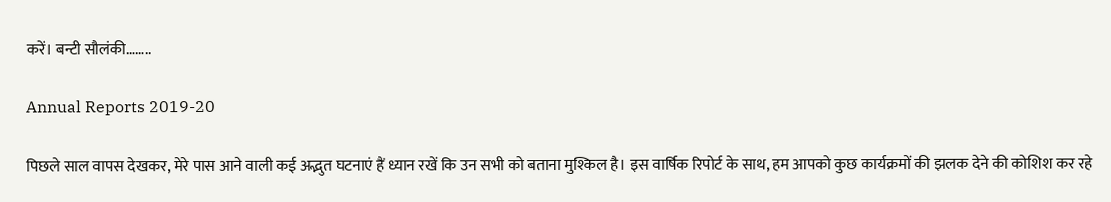करें। बन्टी सौलंकी……..

Annual Reports 2019-20

पिछले साल वापस देखकर, मेरे पास आने वाली कई अद्भुत घटनाएं हैं ध्यान रखें कि उन सभी को बताना मुश्किल है। इस वार्षिक रिपोर्ट के साथ, हम आपको कुछ कार्यक्रमों की झलक देने की कोशिश कर रहे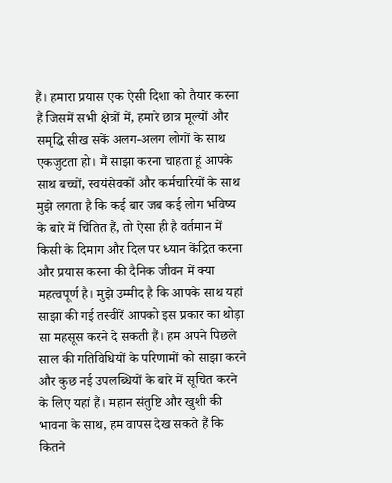हैं। हमारा प्रयास एक ऐसी दिशा को तैयार करना हैं जिसमें सभी क्षेत्रों में, हमारे छात्र मूल्यों और समृद्धि सीख सकें अलग-अलग लोगों के साथ एकजुटता हो। मैं साझा करना चाहता हूं आपके साथ बच्चों, स्वयंसेवकों और कर्मचारियों के साथ मुझे लगता है कि कई बार जब कई लोग भविष्य के बारे में चिंतित हैं, तो ऐसा ही है वर्तमान में किसी के दिमाग और दिल पर ध्यान केंद्रित करना और प्रयास करना की दैनिक जीवन में क्या महत्वपूर्ण है। मुझे उम्मीद है कि आपके साथ यहां साझा की गई तस्वीरें आपको इस प्रकार का थोड़ा सा महसूस करने दे सकती हैं। हम अपने पिछले साल की गतिविधियों के परिणामों को साझा करने और कुछ नई उपलब्धियों के बारे में सूचित करने के लिए यहां हैं। महान संतुष्टि और खुशी की भावना के साथ, हम वापस देख सकते हैं कि कितने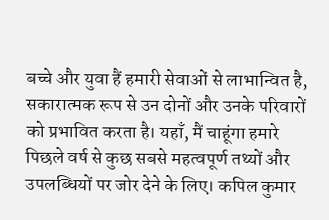बच्चे और युवा हैं हमारी सेवाओं से लाभान्वित है, सकारात्मक रूप से उन दोनों और उनके परिवारों को प्रभावित करता है। यहाँ, मैं चाहूंगा हमारे पिछले वर्ष से कुछ सबसे महत्वपूर्ण तथ्यों और उपलब्धियों पर जोर देने के लिए। कपिल कुमार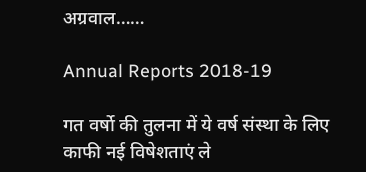अग्रवाल……

Annual Reports 2018-19

गत वर्षो की तुलना में ये वर्ष संस्था के लिए काफी नई विषेशताएं ले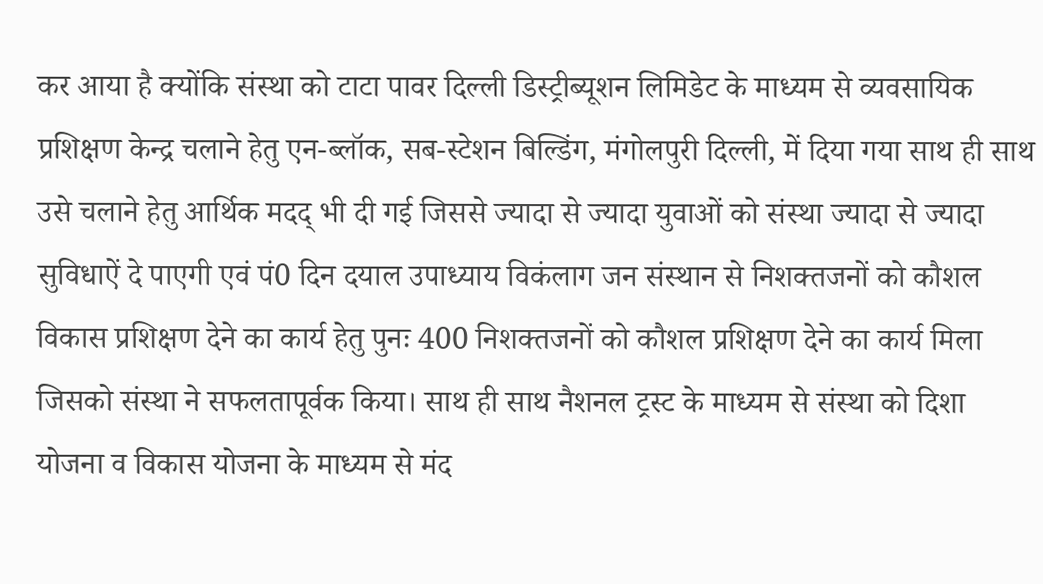कर आया है क्योंकि संस्था को टाटा पावर दिल्ली डिस्ट्रीब्यूशन लिमिडेट के माध्यम से व्यवसायिक प्रशिक्षण केन्द्र चलाने हेतु एन-ब्लॉक, सब-स्टेशन बिल्डिंग, मंगोलपुरी दिल्ली, में दिया गया साथ ही साथ उसे चलाने हेतु आर्थिक मदद् भी दी गई जिससे ज्यादा से ज्यादा युवाओं को संस्था ज्यादा से ज्यादा सुविधाऐं दे पाएगी एवं पं0 दिन दयाल उपाध्याय विकंलाग जन संस्थान से निशक्तजनों को कौशल विकास प्रशिक्षण देने का कार्य हेतु पुनः 400 निशक्तजनों को कौशल प्रशिक्षण देने का कार्य मिला जिसको संस्था ने सफलतापूर्वक किया। साथ ही साथ नैशनल ट्रस्ट के माध्यम से संस्था को दिशा योजना व विकास योजना के माध्यम से मंद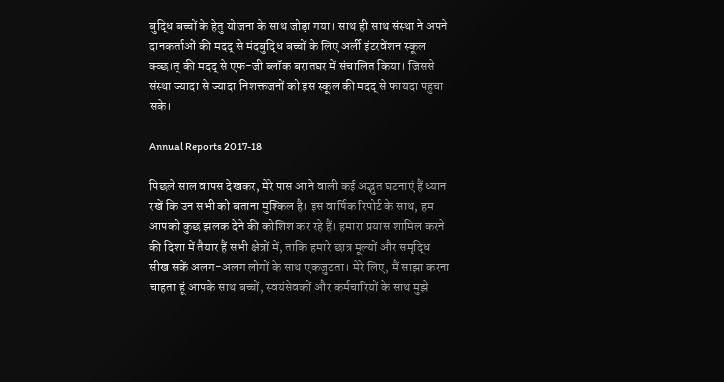बुद्धि बच्चों के हेतु योजना के साथ जोड़ा गया। साथ ही साथ संस्था ने अपने दानकर्ताओं की मदद् से मंदबुद्धि बच्चों के लिए अर्ली इंटरवेंशन स्कूल क्व्छ।त् की मदद् से एफ-जी ब्लॉक बरातघर में संचालित किया। जिससे संस्था ज्यादा से ज्यादा निशक्तजनों को इस स्कूल की मदद् से फायदा पहुचा सके।

Annual Reports 2017-18

पिछले साल वापस देखकर, मेरे पास आने वाली कई अद्भुत घटनाएं हैं ध्यान रखें कि उन सभी को बताना मुश्किल है। इस वार्षिक रिपोर्ट के साथ, हम आपको कुछ झलक देने की कोशिश कर रहे हैं। हमारा प्रयास शामिल करने की दिशा में तैयार हैं सभी क्षेत्रों में, ताकि हमारे छात्र मूल्यों और समृद्धि सीख सकें अलग-अलग लोगों के साथ एकजुटता। मेरे लिए, मैं साझा करना चाहता हूं आपके साथ बच्चों, स्वयंसेवकों और कर्मचारियों के साथ मुझे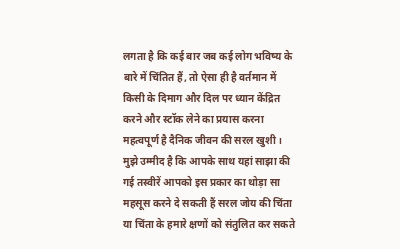लगता है कि कई बार जब कई लोग भविष्य के बारे में चिंतित हैं, तो ऐसा ही है वर्तमान में किसी के दिमाग और दिल पर ध्यान केंद्रित करने और स्टॉक लेने का प्रयास करना महत्वपूर्ण है दैनिक जीवन की सरल खुशी। मुझे उम्मीद है कि आपके साथ यहां साझा की गई तस्वीरें आपको इस प्रकार का थोड़ा सा महसूस करने दे सकती हैं सरल जोय की चिंता या चिंता के हमारे क्षणों को संतुलित कर सकते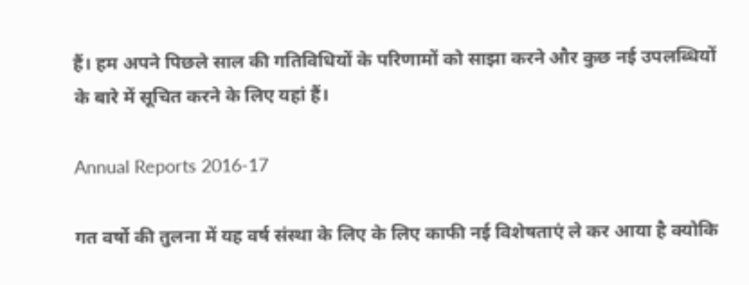हैं। हम अपने पिछले साल की गतिविधियों के परिणामों को साझा करने और कुछ नई उपलब्धियों के बारे में सूचित करने के लिए यहां हैं।

Annual Reports 2016-17

गत वर्षो की तुलना में यह वर्ष संस्था के लिए के लिए काफी नई विशेषताएं ले कर आया है क्योकि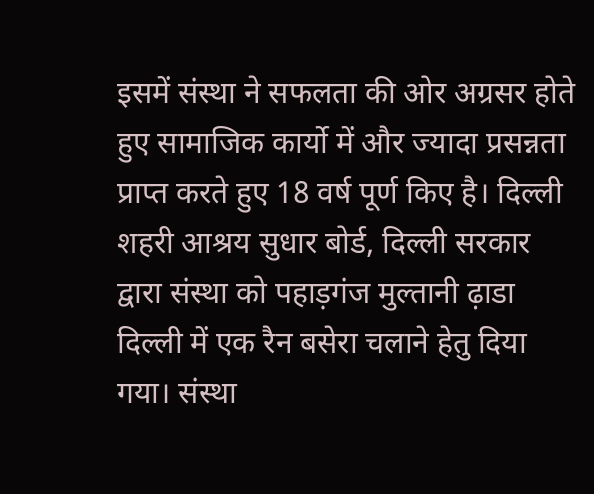इसमें संस्था ने सफलता की ओर अग्रसर होते हुए सामाजिक कार्यो में और ज्यादा प्रसन्नता प्राप्त करते हुए 18 वर्ष पूर्ण किए है। दिल्ली शहरी आश्रय सुधार बोर्ड, दिल्ली सरकार द्वारा संस्था को पहाड़गंज मुल्तानी ढ़ाडा दिल्ली में एक रैन बसेरा चलाने हेतु दिया गया। संस्था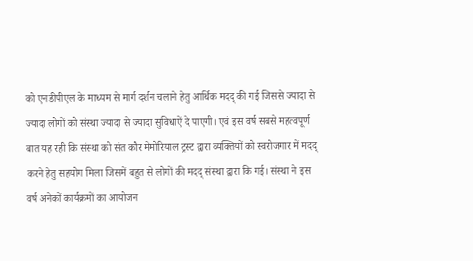को एनडीपीएल के माध्यम से मार्ग दर्शन चलाने हेतु आर्थिक मदद् की गई जिससे ज्यादा से ज्यादा लोगों को संस्था ज्यादा से ज्यादा सुविधाऐं दे पाएगी। एवं इस वर्ष सबसे महत्वपूर्ण बात यह रही कि संस्था को संत कौर मेमोरियाल ट्रस्ट द्वारा व्यक्तियों को स्वरोजगार में मदद् करने हेतु सहयोग मिला जिसमें बहुत से लोगों की मदद् संस्था द्वारा कि गई। संस्था ने इस वर्ष अनेकों कार्यक्रमों का आयोजन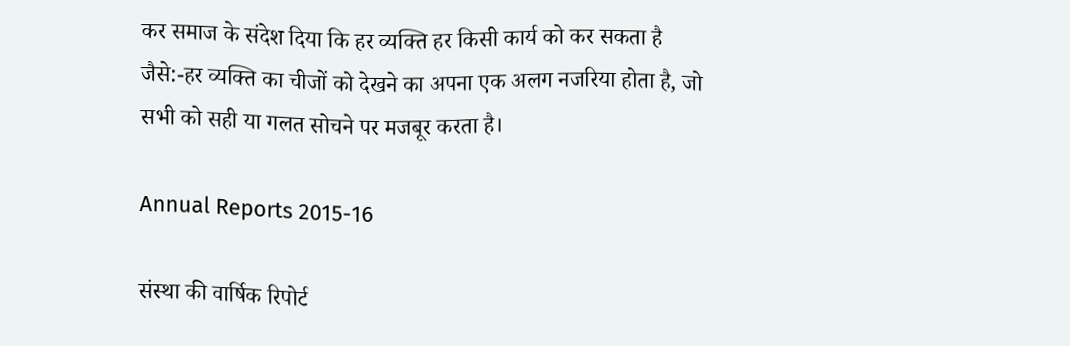कर समाज के संदेश दिया कि हर व्यक्ति हर किसी कार्य को कर सकता है जैसे:-हर व्यक्ति का चीजों को देखने का अपना एक अलग नजरिया होता है, जो सभी को सही या गलत सोचने पर मजबूर करता है।

Annual Reports 2015-16

संस्था की वार्षिक रिपोर्ट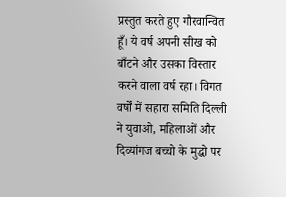प्रस्तुत करते हुए गौरवान्वित हूँ। ये वर्ष अपनी सीख को बाँटने और उसका विस्तार करने वाला वर्ष रहा। विगत वर्षों में सहारा समिति दिल्ली ने युवाओ, महिलाओं और दिव्यांगज बच्चो के मुद्धो पर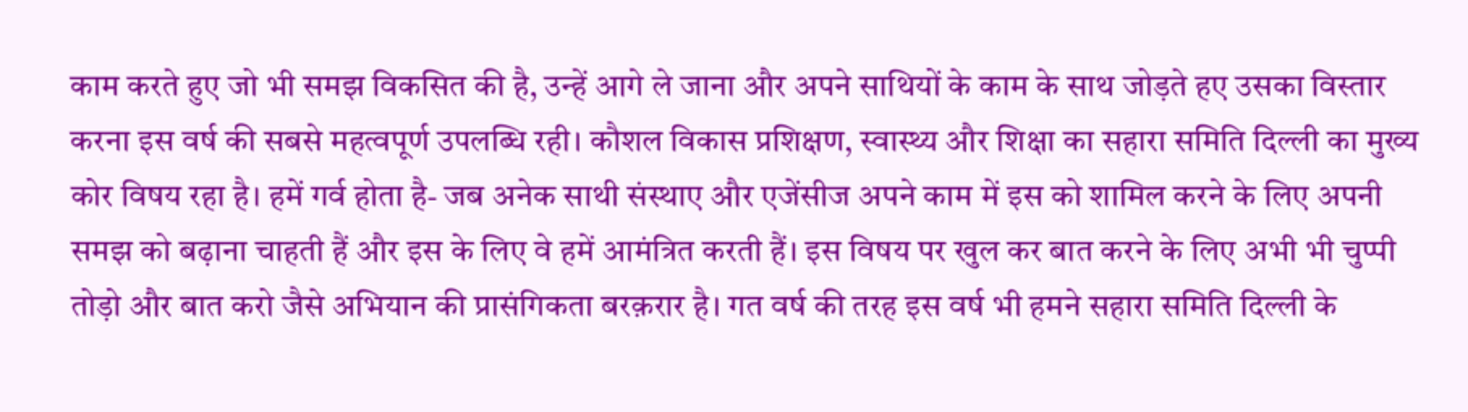काम करते हुए जो भी समझ विकसित की है, उन्हें आगे ले जाना और अपने साथियों के काम के साथ जोड़ते हए उसका विस्तार करना इस वर्ष की सबसे महत्वपूर्ण उपलब्धि रही। कौशल विकास प्रशिक्षण, स्वास्थ्य और शिक्षा का सहारा समिति दिल्ली का मुख्य कोर विषय रहा है। हमें गर्व होता है- जब अनेक साथी संस्थाए और एजेंसीज अपने काम में इस को शामिल करने के लिए अपनी समझ को बढ़ाना चाहती हैं और इस के लिए वे हमें आमंत्रित करती हैं। इस विषय पर खुल कर बात करने के लिए अभी भी चुप्पी तोड़ो और बात करो जैसे अभियान की प्रासंगिकता बरक़रार है। गत वर्ष की तरह इस वर्ष भी हमने सहारा समिति दिल्ली के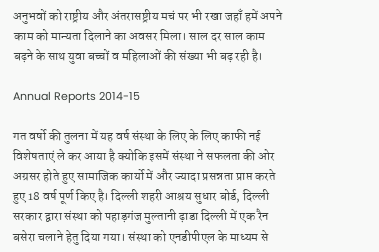अनुभवों को राष्ट्रीय और अंतरासष्ट्रीय मचं पर भी रखा जहाँ हमें अपने काम को मान्यता दिलाने का अवसर मिला। साल दर साल काम बढ़ने के साथ युवा बच्चों व महिलाओं की संख्या भी बढ़ रही है।

Annual Reports 2014-15

गत वर्षो की तुलना में यह वर्ष संस्था के लिए के लिए काफी नई विशेषताएं ले कर आया है क्योकि इसमें संस्था ने सफलता की ओर अग्रसर होते हुए सामाजिक कार्यो में और ज्यादा प्रसन्नता प्राप्त करते हुए 18 वर्ष पूर्ण किए है। दिल्ली शहरी आश्रय सुधार बोर्ड, दिल्ली सरकार द्वारा संस्था को पहाड़गंज मुल्तानी ढ़ाडा दिल्ली में एक रैन बसेरा चलाने हेतु दिया गया। संस्था को एनडीपीएल के माध्यम से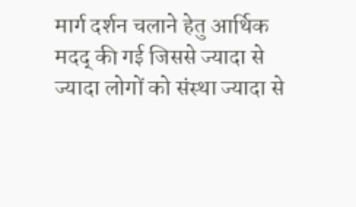मार्ग दर्शन चलाने हेतु आर्थिक मदद् की गई जिससे ज्यादा से ज्यादा लोगों को संस्था ज्यादा से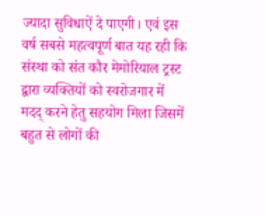ज्यादा सुविधाऐं दे पाएगी। एवं इस वर्ष सबसे महत्वपूर्ण बात यह रही कि संस्था को संत कौर मेमोरियाल ट्रस्ट द्वारा व्यक्तियों को स्वरोजगार में मदद् करने हेतु सहयोग मिला जिसमें बहुत से लोगों की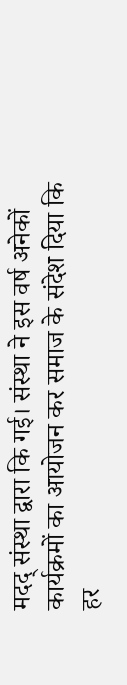मदद् संस्था द्वारा कि गई। संस्था ने इस वर्ष अनेकों कार्यक्रमों का आयोजन कर समाज के संदेश दिया कि हर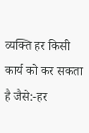व्यक्ति हर किसी कार्य को कर सकता है जैसे:-हर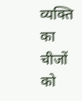व्यक्ति का चीजों को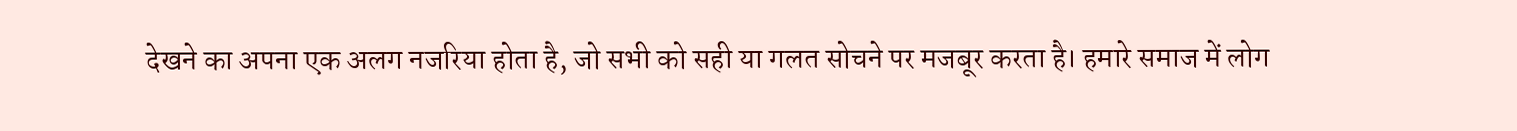देखने का अपना एक अलग नजरिया होता है, जो सभी को सही या गलत सोचने पर मजबूर करता है। हमारे समाज में लोग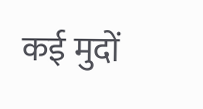कई मुदों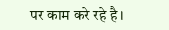पर काम करे रहे है।